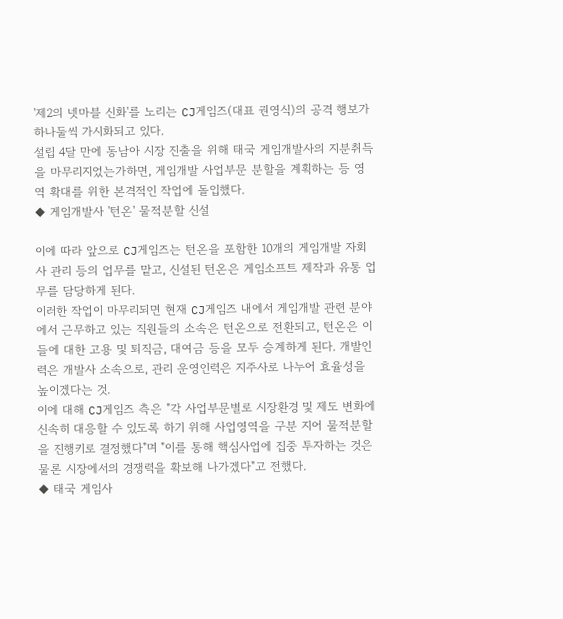'제2의 넷마블 신화'를 노리는 CJ게임즈(대표 권영식)의 공격 행보가 하나둘씩 가시화되고 있다.
설립 4달 만에 동남아 시장 진출을 위해 태국 게임개발사의 지분취득을 마무리지었는가하면, 게임개발 사업부문 분할을 계획하는 등 영역 확대를 위한 본격적인 작업에 돌입했다.
◆ 게임개발사 '턴온' 물적분할 신설

이에 따라 앞으로 CJ게임즈는 턴온을 포함한 10개의 게임개발 자회사 관리 등의 업무를 맡고, 신설된 턴온은 게임소프트 제작과 유통 업무를 담당하게 된다.
이러한 작업이 마무리되면 현재 CJ게임즈 내에서 게임개발 관련 분야에서 근무하고 있는 직원들의 소속은 턴온으로 전환되고, 턴온은 이들에 대한 고용 및 퇴직금, 대여금 등을 모두 승계하게 된다. 개발인력은 개발사 소속으로, 관리 운영인력은 지주사로 나누어 효율성을 높이겠다는 것.
이에 대해 CJ게임즈 측은 "각 사업부문별로 시장환경 및 제도 변화에 신속히 대응할 수 있도록 하기 위해 사업영역을 구분 지어 물적분할을 진행키로 결정했다"며 "이를 통해 핵심사업에 집중 투자하는 것은 물론 시장에서의 경쟁력을 확보해 나가겠다"고 전했다.
◆ 태국 게임사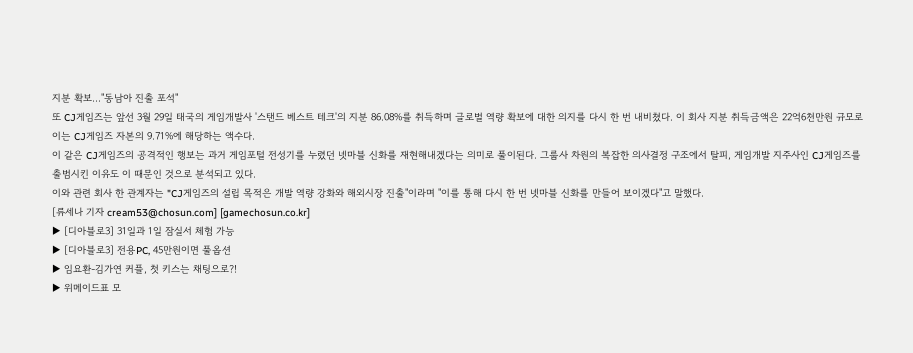지분 확보…"동남아 진출 포석"
또 CJ게임즈는 앞선 3월 29일 태국의 게임개발사 '스탠드 베스트 테크'의 지분 86.08%를 취득하며 글로벌 역량 확보에 대한 의지를 다시 한 번 내비쳤다. 이 회사 지분 취득금액은 22억6천만원 규모로 이는 CJ게임즈 자본의 9.71%에 해당하는 액수다.
이 같은 CJ게임즈의 공격적인 행보는 과거 게임포털 전성기를 누렸던 넷마블 신화를 재현해내겠다는 의미로 풀이된다. 그룹사 차원의 복잡한 의사결정 구조에서 탈피, 게임개발 지주사인 CJ게임즈를 출범시킨 이유도 이 때문인 것으로 분석되고 있다.
이와 관련 회사 한 관계자는 "CJ게임즈의 설립 목적은 개발 역량 강화와 해외시장 진출"이라며 "이를 통해 다시 한 번 넷마블 신화를 만들어 보이겠다"고 말했다.
[류세나 기자 cream53@chosun.com] [gamechosun.co.kr]
▶ [디아블로3] 31일과 1일 잠실서 체험 가능
▶ [디아블로3] 전용PC, 45만원이면 풀옵션
▶ 임요환-김가연 커플, 첫 키스는 채팅으로?!
▶ 위메이드표 모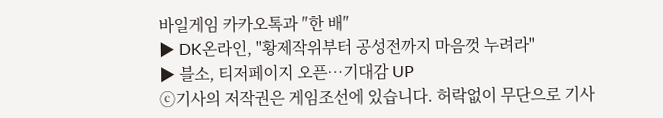바일게임 카카오톡과 ″한 배″
▶ DK온라인, "황제작위부터 공성전까지 마음껏 누려라"
▶ 블소, 티저페이지 오픈…기대감 UP
ⓒ기사의 저작권은 게임조선에 있습니다. 허락없이 무단으로 기사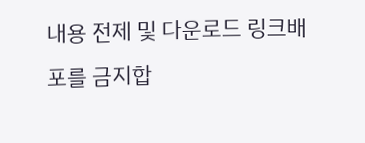내용 전제 및 다운로드 링크배포를 금지합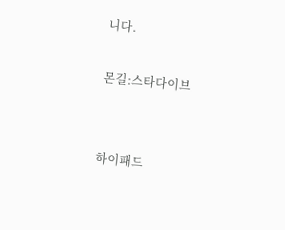니다.

몬길:스타다이브


하이패드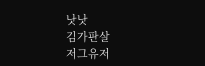낫낫
김가판살
저그유저